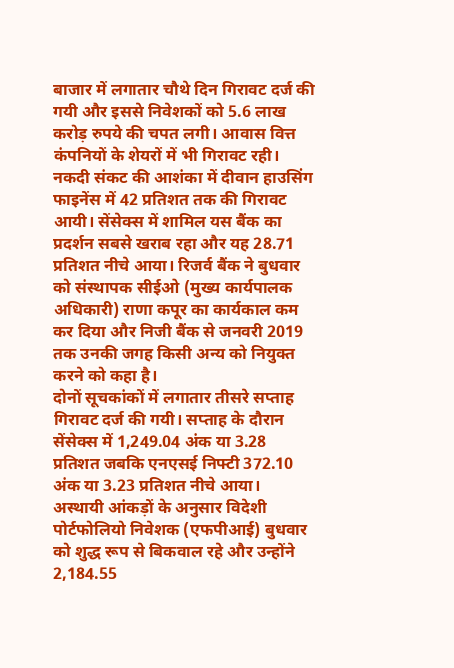बाजार में लगातार चौथे दिन गिरावट दर्ज की गयी और इससे निवेशकों को 5.6 लाख करोड़ रुपये की चपत लगी। आवास वित्त कंपनियों के शेयरों में भी गिरावट रही। नकदी संकट की आशंका में दीवान हाउसिंग फाइनेंस में 42 प्रतिशत तक की गिरावट आयी। सेंसेक्स में शामिल यस बैंक का प्रदर्शन सबसे खराब रहा और यह 28.71 प्रतिशत नीचे आया। रिजर्व बैंक ने बुधवार को संस्थापक सीईओ (मुख्य कार्यपालक अधिकारी) राणा कपूर का कार्यकाल कम कर दिया और निजी बैंक से जनवरी 2019 तक उनकी जगह किसी अन्य को नियुक्त करने को कहा है।
दोनों सूचकांकों में लगातार तीसरे सप्ताह गिरावट दर्ज की गयी। सप्ताह के दौरान सेंसेक्स में 1,249.04 अंक या 3.28 प्रतिशत जबकि एनएसई निफ्टी 372.10 अंक या 3.23 प्रतिशत नीचे आया।
अस्थायी आंकड़ों के अनुसार विदेशी पोर्टफोलियो निवेशक (एफपीआई) बुधवार को शुद्ध रूप से बिकवाल रहे और उन्होंने 2,184.55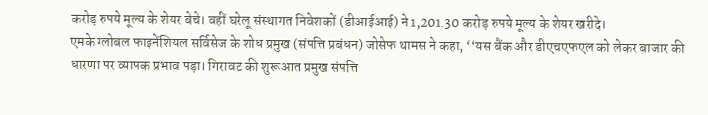करोड़ रुपये मूल्य के शेयर बेचे। वहीं घरेलू संस्थागत निवेशकों (डीआईआई) ने 1,201.30 करोड़ रुपये मूल्य के शेयर खरीदे।
एमके ग्लोबल फाइनेंशियल सर्विसेज के शोध प्रमुख (संपत्ति प्रबंधन) जोसेफ थामस ने कहा, ‘‘यस बैंक और डीएचएफएल को लेकर बाजार की धारणा पर व्यापक प्रभाव पड़ा। गिरावट की शुरूआत प्रमुख संपत्ति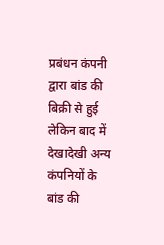प्रबंधन कंपनी द्वारा बांड की बिक्री से हुई लेकिन बाद में देखादेखी अन्य कंपनियों के बांड की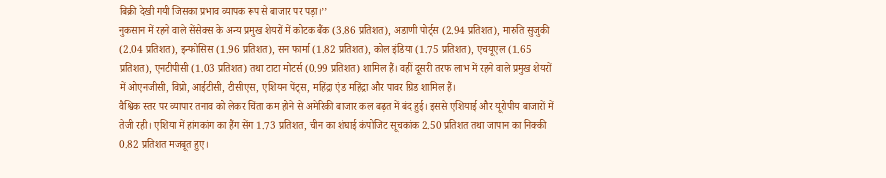बिक्री देखी गयी जिसका प्रभाव व्यापक रूप से बाजार पर पड़ा।’’
नुकसान में रहने वाले सेंसेक्स के अन्य प्रमुख शेयरों में कोटक बैंक (3.86 प्रतिशत), अडाणी पोर्ट्स (2.94 प्रतिशत), मारुति सुजुकी (2.04 प्रतिशत), इन्फोसिस (1.96 प्रतिशत), सन फार्मा (1.82 प्रतिशत), कोल इंडिया (1.75 प्रतिशत), एचयूएल (1.65 प्रतिशत), एनटीपीसी (1.03 प्रतिशत) तथा टाटा मोटर्स (0.99 प्रतिशत) शामिल हैं। वहीं दूसरी तरफ लाभ में रहने वाले प्रमुख शेयरों में ओएनजीसी, विप्रो, आईटीसी, टीसीएस, एशियन पेंट्स, महिंद्रा एंड महिंद्रा और पावर ग्रिड शामिल हैं।
वैश्विक स्तर पर व्यापार तनाव को लेकर चिंता कम होने से अमेरिकी बाजार कल बढ़त में बंद हुई। इससे एशियाई और यूरोपीय बाजारों में तेजी रही। एशिया में हांगकांग का हैंग सेंग 1.73 प्रतिशत, चीन का शंघाई कंपोजिट सूचकांक 2.50 प्रतिशत तथा जापान का निक्की 0.82 प्रतिशत मजबूत हुए।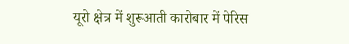यूरो क्षेत्र में शुरूआती कारोबार में पेरिस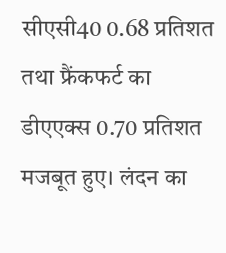सीएसी40 0.68 प्रतिशत तथा फ्रैंकफर्ट का डीएएक्स 0.70 प्रतिशत मजबूत हुए। लंदन का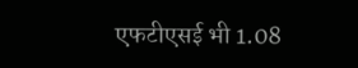एफटीएसई भी 1.08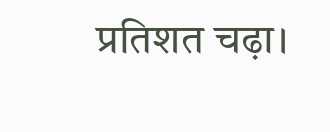प्रतिशत चढ़ा।